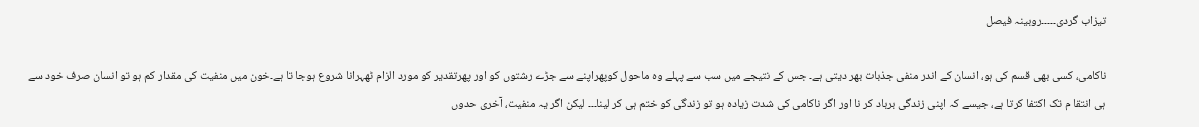تیزاب گردی۔۔۔۔۔روبینہ فیصل

ناکامی، کسی بھی قسم کی ہو، انسان کے اندر منفی جذبات بھر دیتی ہے۔ جس کے نتیجے میں سب سے پہلے وہ ماحول کوپھراپنے سے جڑے رشتوں کو اور پھرتقدیر کو مورد الزام ٹھہرانا شروع ہوجا تا ہے۔خون میں منفیت کی مقدار کم ہو تو انسان صرف خود سے ہی انتقا م تک اکتفا کرتا ہے، جیسے کہ اپنی زندگی برباد کر نا اور اگر ناکامی کی شدت زیادہ ہو تو زندگی کو ختم ہی کر لینا۔۔۔ لیکن اگر یہ منفیت، آخری حدوں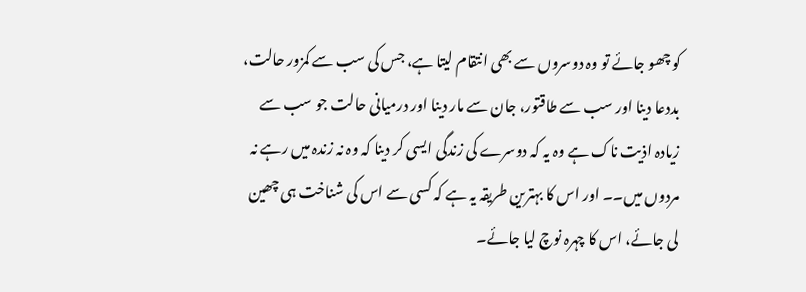کو چھو جائے تو وہ دوسروں سے بھی انتقام لیتا ہے، جس کی سب سے کمزور حالت، بددعا دینا اور سب سے طاقتور، جان سے مار دینا اور درمیانی حالت جو سب سے زیادہ اذیت ناک ہے وہ یہ کہ دوسرے کی زندگی ایسی کر دینا کہ وہ نہ زندہ میں رہے نہ مردوں میں۔۔ اور اس کا بہترین طریقہ یہ ہے کہ کسی سے اس کی شناخت ہی چھین لی جائے، اس کا چہرہ نوچ لیا جائے۔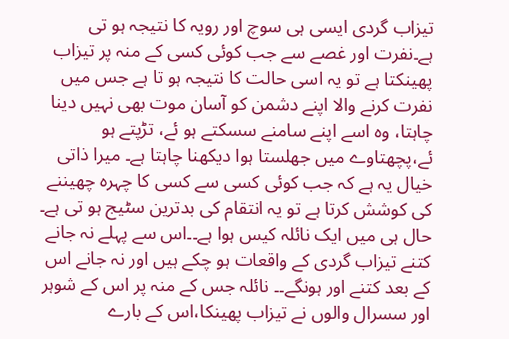تیزاب گردی ایسی ہی سوچ اور رویہ کا نتیجہ ہو تی ہے۔نفرت اور غصے سے جب کوئی کسی کے منہ پر تیزاب پھینکتا ہے تو یہ اسی حالت کا نتیجہ ہو تا ہے جس میں نفرت کرنے والا اپنے دشمن کو آسان موت بھی نہیں دینا چاہتا، وہ اسے اپنے سامنے سسکتے ہو ئے، تڑپتے ہو ئے،پچھتاوے میں جھلستا ہوا دیکھنا چاہتا ہے۔ میرا ذاتی خیال یہ ہے کہ جب کوئی کسی سے کسی کا چہرہ چھیننے کی کوشش کرتا ہے تو یہ انتقام کی بدترین سٹیج ہو تی ہے۔
حال ہی میں ایک نائلہ کیس ہوا ہے۔۔اس سے پہلے نہ جانے کتنے تیزاب گردی کے واقعات ہو چکے ہیں اور نہ جانے اس کے بعد کتنے اور ہونگے۔۔ نائلہ جس کے منہ پر اس کے شوہر اور سسرال والوں نے تیزاب پھینکا،اس کے بارے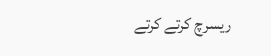ریسرچ کرتے کرتے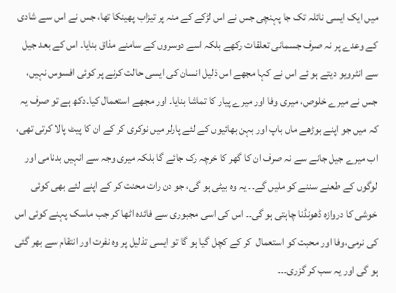میں ایک ایسی نائلہ تک جا پہنچی جس نے اس لڑکے کے منہ پر تیزاب پھینکا تھا، جس نے اس سے شادی کے وعدے پر نہ صرف جسمانی تعلقات رکھے بلکہ اسے دوسروں کے سامنے مذاق بنایا۔ اس کے بعد جیل سے انٹرویو دیتے ہو ئے اس نے کہا مجھے اس ذلیل انسان کی ایسی حالت کرنے پر کوئی افسوس نہیں، جس نے میرے خلوص، میری وفا اور میرے پیار کا تماشا بنایا۔ اور مجھے استعمال کیا۔دکھ ہے تو صرف یہ کہ میں جو اپنے بوڑھے ماں باپ اور بہن بھائیوں کے لئے پارلر میں نوکری کر کے ان کا پیٹ پالا کرتی تھی، اب میرے جیل جانے سے نہ صرف ان کا گھر کا خرچہ رک جائے گا بلکہ میری وجہ سے انہیں بدنامی اور لوگوں کے طعنے سننے کو ملیں گے۔۔ یہ وہ بیٹی ہو گی، جو دن رات محنت کر کے اپنے لئے بھی کوئی خوشی کا دروازہ ڈھونڈنا چاہتی ہو گی۔۔ اس کی اسی مجبوری سے فائدہ اٹھا کر جب ماسک پہنے کوئی اس کی نرمی،وفا اور محبت کو استعمال  کر کے کچل گیا ہو گا تو ایسی تذلیل پر وہ نفرت اور انتقام سے بھر گئی ہو گی اور یہ سب کر گزری۔۔۔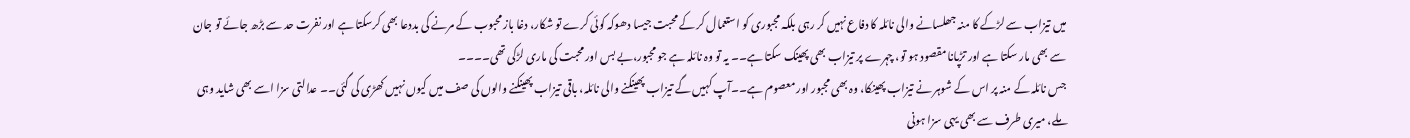میں تیزاب سے لڑکے کا منہ جھلسانے والی نائلہ کا دفاع نہیں کر رہی بلکہ مجبوری کو استعمال کر کے محبت جیسا دھوکہ کوئی کرے تو شکار، دغا باز محبوب کے مرنے کی بددعا بھی کرسکتا ہے اور نفرت حد سے بڑھ جائے تو جان سے بھی مار سکتا ہے اور تڑپانا مقصود ہو تو، چہرے پر تیزاب بھی پھینک سکتا ہے۔۔ یہ تو وہ نائلہ ہے جو مجبور،بے بس اور محبت کی ماری لڑکی تھی۔۔۔۔
جس نائلہ کے منہ پر اس کے شوہر نے تیزاب پھینکا، وہ بھی مجبور اور معصوم ہے۔۔آپ کہیں گے تیزاب پھینکنے والی نائلہ، باقی تیزاب پھینکنے والوں کی صف میں کیوں نہیں کھڑی کی گئی۔۔ عدالتی سزا اسے بھی شاید وہی ملے، میری طرف سے بھی یہی سزا ہونی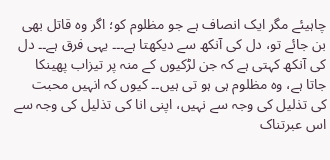چاہیئے مگر ایک انصاف ہے جو مظلوم کو؛ اگر وہ قاتل بھی بن جائے تو، دل کی آنکھ سے دیکھتا ہے۔۔۔ یہی فرق ہے۔۔ دل کی آنکھ کہتی ہے کہ جن لڑکیوں کے منہ پر تیزاب پھینکا جاتا ہے، وہ مظلوم ہی ہو تی ہیں۔۔ کیوں کہ انہیں محبت کی تذلیل کی وجہ سے نہیں، اپنی انا کی تذلیل کی وجہ سے اس عبرتناک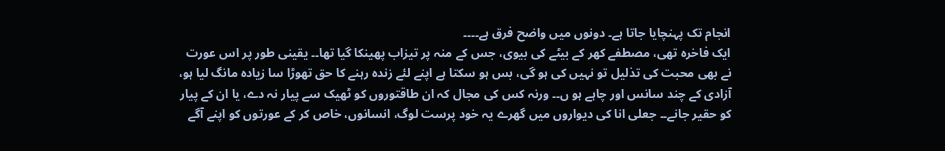انجام تک پہنچایا جاتا ہے۔ دونوں میں واضح فرق ہے۔۔۔۔
ایک فاخرہ تھی، مصطفے کھر کے بیٹے کی بیوی، جس کے منہ پر تیزاب پھینکا گیا تھا۔۔ یقینی طور پر اس عورت نے بھی محبت کی تذلیل تو نہیں کی ہو گی، بس ہو سکتا ہے اپنے لئے زندہ رہنے کا حق تھوڑا سا زیادہ مانگ لیا ہو، آزادی کے چند سانس اور چاہے ہو ں۔۔ ورنہ کس کی مجال کہ ان طاقتوروں کو ٹھیک سے پیار نہ دے، یا ان کے پیار کو حقیر جانے۔۔ جعلی انا کی دیواروں میں گھرے یہ خود پرست لوگ، انسانوں، خاص کر کے عورتوں کو اپنے آگے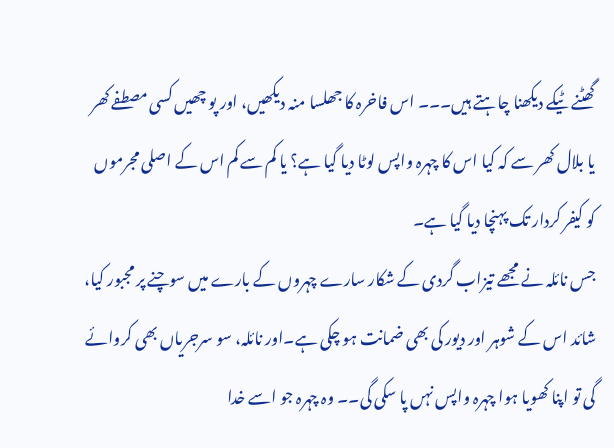گھٹنے ٹیکے دیکھنا چاہتے ہیں۔۔۔ اس فاخرہ کا جھلسا منہ دیکھیں، اور پو چھیں کسی مصطفے کھر یا بلال کھر سے کہ کیا اس کا چہرہ واپس لوٹا دیا گیا ہے؟ یا کم سے کم اس کے اصلی مجرموں کو کیفر کردار تک پہنچا دیا گیا ہے۔
جس نائلہ نے مجھے تیزاب گردی کے شکار سارے چہروں کے بارے میں سوچنے پر مجبور کیا، شائد اس کے شوہر اور دیور کی بھی ضمانت ہو چکی ہے۔اور نائلہ، سو سرجریاں بھی کروائے گی تو اپنا کھویا ہوا چہرہ واپس نہں پا سکی گی۔۔ وہ چہرہ جو اسے خدا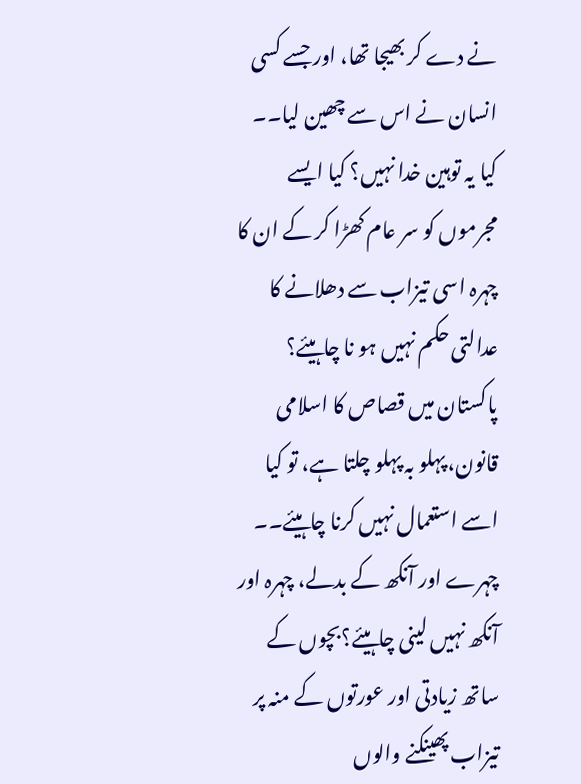نے دے کر بھیجا تھا، اور جسے کسی انسان نے اس سے چھین لیا۔۔ کیا یہ توہین خدا نہیں؟ کیا ایسے مجرموں کو سر عام کھڑا کر کے ان کا چہرہ اسی تیزاب سے دھلانے کا عدالتی حکم نہیں ہو نا چاہیئے؟
پاکستان میں قصاص کا اسلامی قانون، پہلو بہ پہلو چلتا ہے، تو کیا اسے استعمال نہیں کرنا چاہیئے۔۔ چہرے اور آنکھ کے بدلے، چہرہ اور آنکھ نہیں لینی چاہیئے؟بچوں کے ساتھ زیادتی اور عورتوں کے منہ پر تیزاب پھینکنے والوں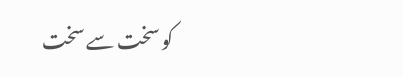کو سخت سے سخت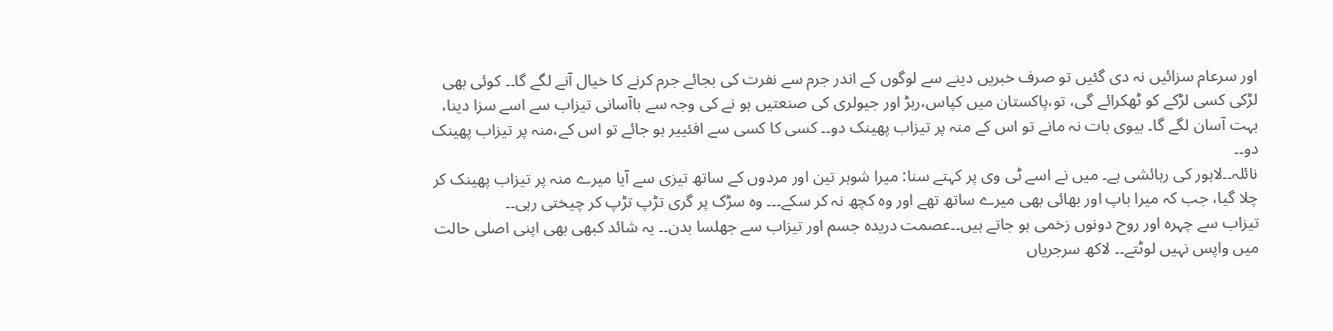اور سرعام سزائیں نہ دی گئیں تو صرف خبریں دینے سے لوگوں کے اندر جرم سے نفرت کی بجائے جرم کرنے کا خیال آنے لگے گا۔۔ کوئی بھی لڑکی کسی لڑکے کو ٹھکرائے گی، تو،پاکستان میں کپاس،ربڑ اور جیولری کی صنعتیں ہو نے کی وجہ سے باآسانی تیزاب سے اسے سزا دینا، بہت آسان لگے گا۔ بیوی بات نہ مانے تو اس کے منہ پر تیزاب پھینک دو۔۔ کسی کا کسی سے افئییر ہو جائے تو اس کے،منہ پر تیزاب پھینک دو۔۔
نائلہ۔۔لاہور کی رہائشی ہے۔ میں نے اسے ٹی وی پر کہتے سنا: میرا شوہر تین اور مردوں کے ساتھ تیزی سے آیا میرے منہ پر تیزاب پھینک کر چلا گیا، جب کہ میرا باپ اور بھائی بھی میرے ساتھ تھے اور وہ کچھ نہ کر سکے۔۔۔ وہ سڑک پر گری تڑپ تڑپ کر چیختی رہی۔۔
تیزاب سے چہرہ اور روح دونوں زخمی ہو جاتے ہیں۔۔عصمت دریدہ جسم اور تیزاب سے جھلسا بدن۔۔ یہ شائد کبھی بھی اپنی اصلی حالت میں واپس نہیں لوٹتے۔۔ لاکھ سرجریاں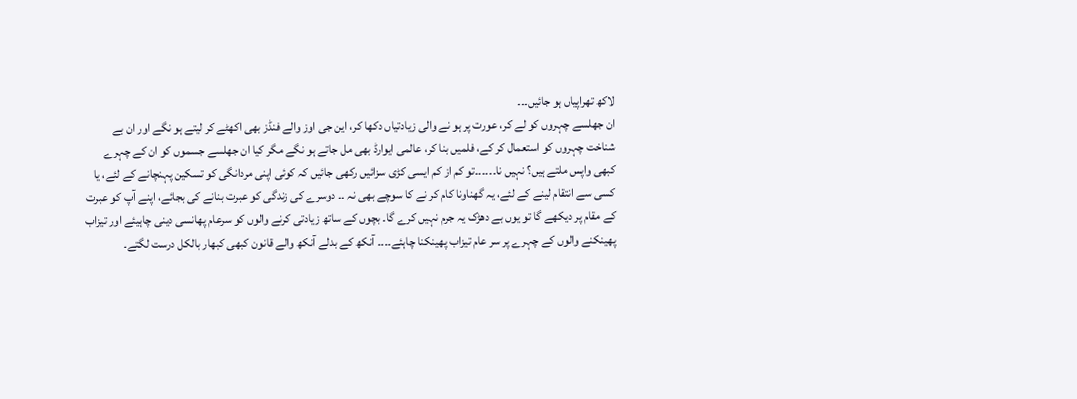لاکھ تھراپیاں ہو جائیں۔۔۔
ان جھلسے چہروں کو لے کر، عورت پر ہو نے والی زیادتیاں دکھا کر، این جی اوز والے فنڈز بھی اکھٹے کر لیتے ہو نگے اور ان بے شناخت چہروں کو استعمال کر کے، فلمیں بنا کر، عالمی ایوارڈ بھی مل جاتے ہو نگے مگر کیا ان جھلسے جسموں کو ان کے چہرے کبھی واپس ملتے ہیں؟ نہیں نا۔۔۔۔۔۔تو کم از کم ایسی کڑی سزائیں رکھی جائیں کہ کوئی اپنی مردانگی کو تسکین پہنچانے کے لئے، یا کسی سے انتقام لینے کے لئے، یہ گھناونا کام کر نے کا سوچے بھی نہ ۔۔ دوسرے کی زندگی کو عبرت بنانے کی بجائے، اپنے آپ کو عبرت کے مقام پر دیکھے گا تو یوں بے دھڑک یہ جرم نہیں کرے گا۔ بچوں کے ساتھ زیادتی کرنے والوں کو سرعام پھانسی دینی چاہیئے اور تیزاب پھینکنے والوں کے چہرے پر سر عام تیزاب پھینکنا چاہئے۔۔۔۔ آنکھ کے بدلے آنکھ والے قانون کبھی کبھار بالکل درست لگتے۔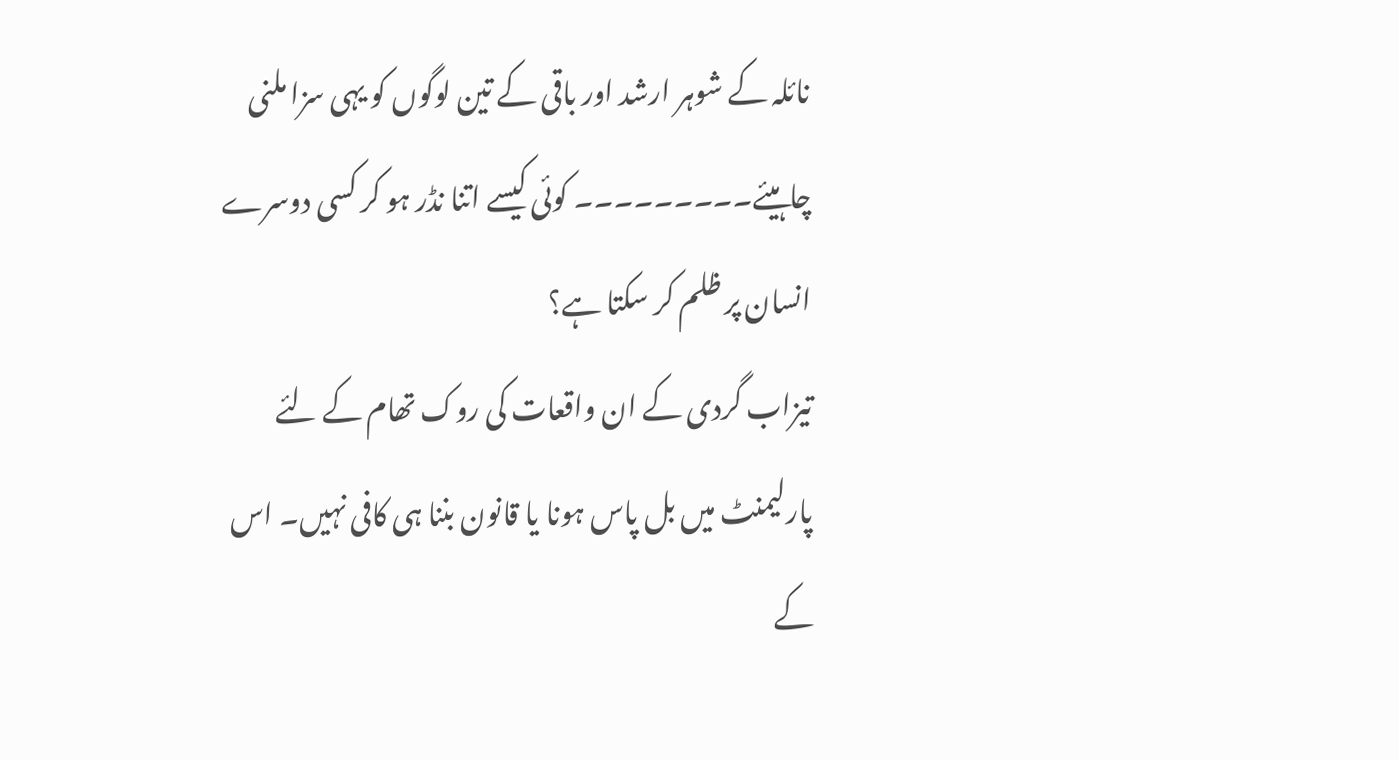نائلہ کے شوہر ارشد اور باقی کے تین لوگوں کو یہی سزا ملنی چاہیئے۔۔۔۔۔۔۔۔۔ کوئی کیسے اتنا نڈر ہو کر کسی دوسرے انسان پر ظلم کر سکتا ہے؟
تیزاب گردی کے ان واقعات کی روک تھام کے لئے پارلیمنٹ میں بل پاس ہونا یا قانون بننا ہی کافی نہیں۔ اس کے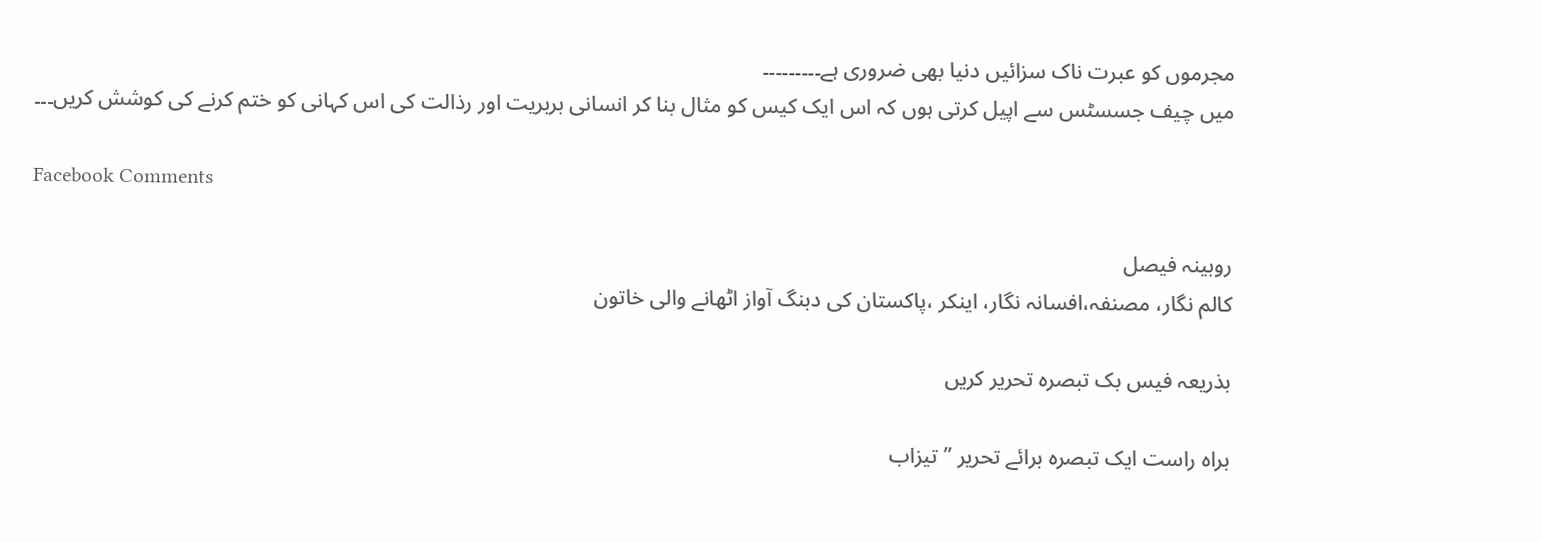مجرموں کو عبرت ناک سزائیں دنیا بھی ضروری ہے۔۔۔۔۔۔۔۔۔
میں چیف جسسٹس سے اپیل کرتی ہوں کہ اس ایک کیس کو مثال بنا کر انسانی بربریت اور رذالت کی اس کہانی کو ختم کرنے کی کوشش کریں۔۔۔

Facebook Comments

روبینہ فیصل
کالم نگار، مصنفہ،افسانہ نگار، اینکر ،پاکستان کی دبنگ آواز اٹھانے والی خاتون

بذریعہ فیس بک تبصرہ تحریر کریں

براہ راست ایک تبصرہ برائے تحریر ”تیزاب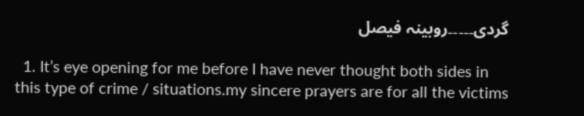گردی۔۔۔۔۔روبینہ فیصل

  1. It’s eye opening for me before I have never thought both sides in this type of crime / situations.my sincere prayers are for all the victims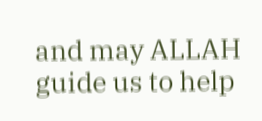and may ALLAH guide us to help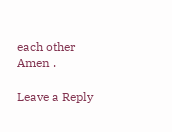each other Amen .

Leave a Reply